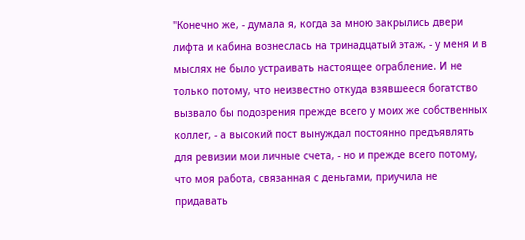"Конечно же, - думала я, когда за мною закрылись двери лифта и кабина вознеслась на тринадцатый этаж, - у меня и в мыслях не было устраивать настоящее ограбление. И не только потому, что неизвестно откуда взявшееся богатство вызвало бы подозрения прежде всего у моих же собственных коллег, - а высокий пост вынуждал постоянно предъявлять для ревизии мои личные счета, - но и прежде всего потому, что моя работа, связанная с деньгами, приучила не придавать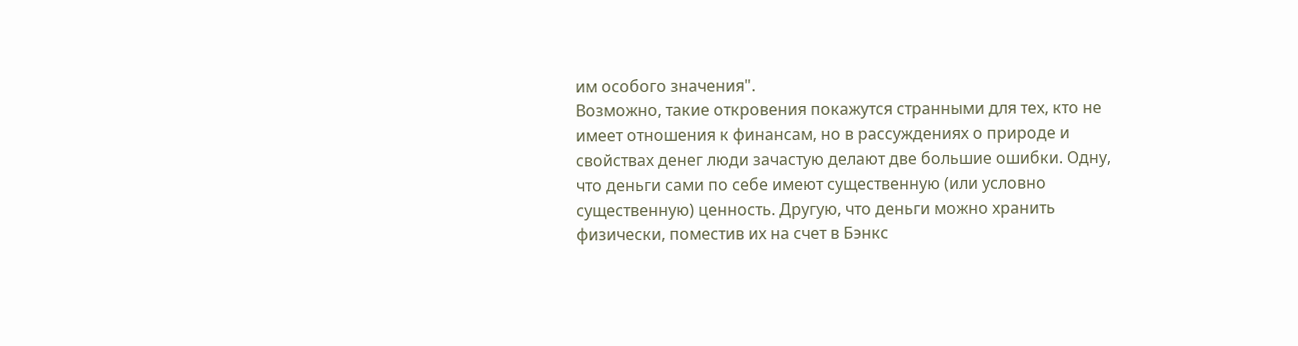им особого значения".
Возможно, такие откровения покажутся странными для тех, кто не имеет отношения к финансам, но в рассуждениях о природе и свойствах денег люди зачастую делают две большие ошибки. Одну, что деньги сами по себе имеют существенную (или условно существенную) ценность. Другую, что деньги можно хранить физически, поместив их на счет в Бэнкс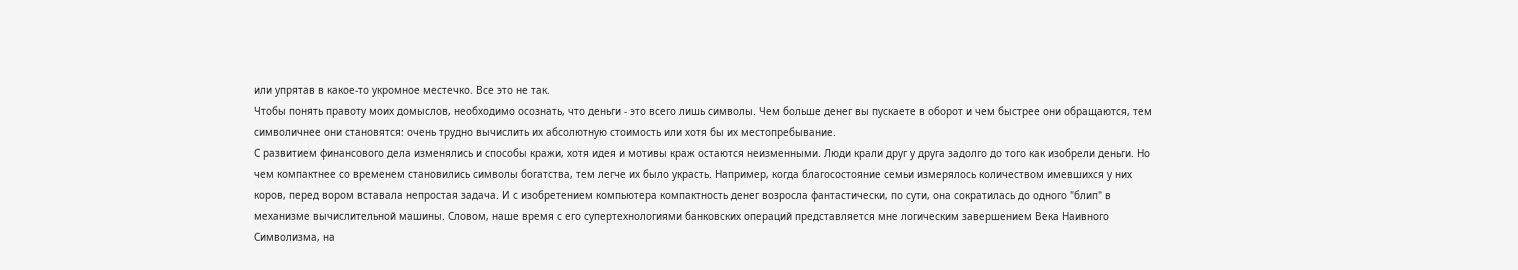или упрятав в какое-то укромное местечко. Все это не так.
Чтобы понять правоту моих домыслов, необходимо осознать, что деньги - это всего лишь символы. Чем больше денег вы пускаете в оборот и чем быстрее они обращаются, тем символичнее они становятся: очень трудно вычислить их абсолютную стоимость или хотя бы их местопребывание.
С развитием финансового дела изменялись и способы кражи, хотя идея и мотивы краж остаются неизменными. Люди крали друг у друга задолго до того как изобрели деньги. Но чем компактнее со временем становились символы богатства, тем легче их было украсть. Например, когда благосостояние семьи измерялось количеством имевшихся у них коров, перед вором вставала непростая задача. И с изобретением компьютера компактность денег возросла фантастически, по сути, она сократилась до одного "блип" в механизме вычислительной машины. Словом, наше время с его супертехнологиями банковских операций представляется мне логическим завершением Века Наивного Символизма, на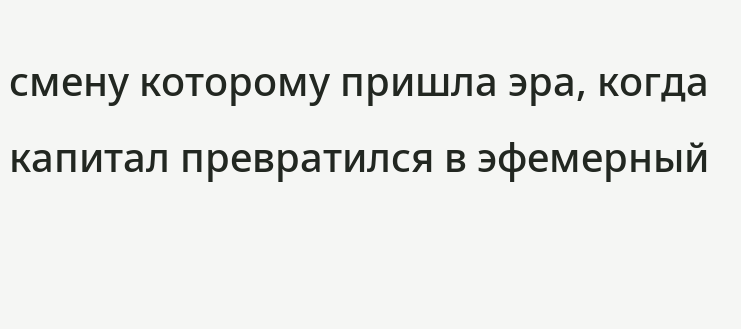смену которому пришла эра, когда капитал превратился в эфемерный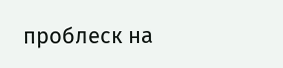проблеск на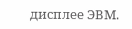дисплее ЭВМ.